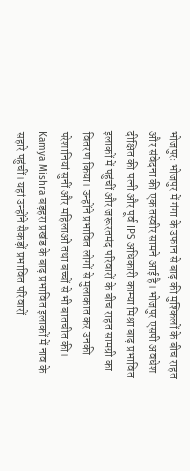भोजपुरः भोजपुर में गंगा के उफान से बाढ़ की मुश्किलों के बीच राहत और संवेदना की एक तस्वीर सामने आई है। भोजपुर एसपी अवधेश दीक्षित की पत्नी और पूर्व IPS अधिकारी काम्या मिश्रा बाढ़ प्रभावित इलाकों में पहुंचीं और जरूरतमंद परिवारों के बीच राहत सामग्री का वितरण किया। उन्होंने प्रभावित लोगों से मुलाकात कर उनकी परेशानियां सुनीं और महिलाओं तथा बच्चों से भी बातचीत की।
Kamya Mishra बड़हरा प्रखंड के बाढ़ प्रभावित इलाकों में नाव के सहारे पहुंचीं। यहां उन्होंने सैकड़ों प्रभावित परिवारों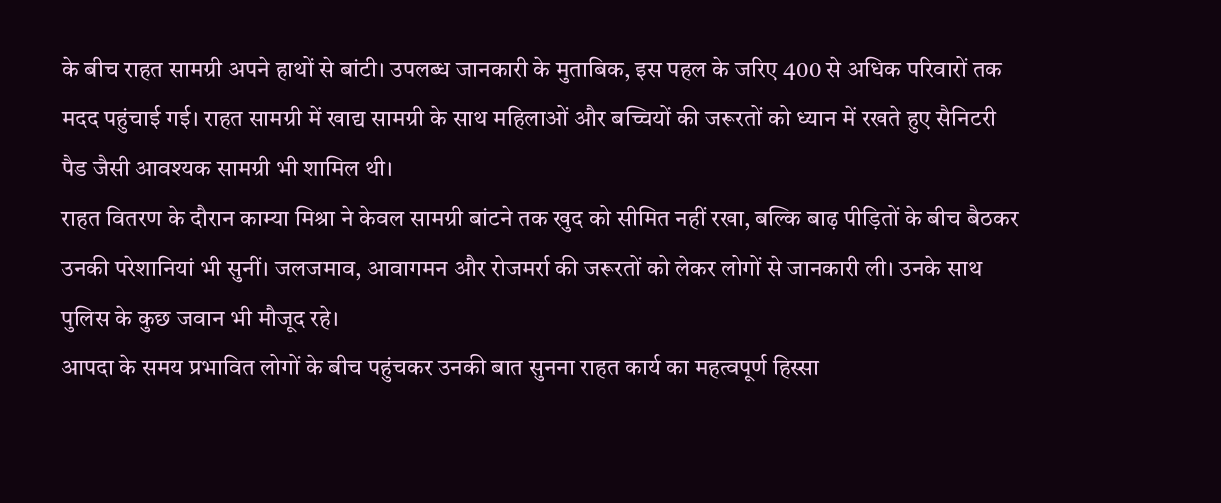के बीच राहत सामग्री अपने हाथों से बांटी। उपलब्ध जानकारी के मुताबिक, इस पहल के जरिए 400 से अधिक परिवारों तक मदद पहुंचाई गई। राहत सामग्री में खाद्य सामग्री के साथ महिलाओं और बच्चियों की जरूरतों को ध्यान में रखते हुए सैनिटरी पैड जैसी आवश्यक सामग्री भी शामिल थी।
राहत वितरण के दौरान काम्या मिश्रा ने केवल सामग्री बांटने तक खुद को सीमित नहीं रखा, बल्कि बाढ़ पीड़ितों के बीच बैठकर उनकी परेशानियां भी सुनीं। जलजमाव, आवागमन और रोजमर्रा की जरूरतों को लेकर लोगों से जानकारी ली। उनके साथ पुलिस के कुछ जवान भी मौजूद रहे।
आपदा के समय प्रभावित लोगों के बीच पहुंचकर उनकी बात सुनना राहत कार्य का महत्वपूर्ण हिस्सा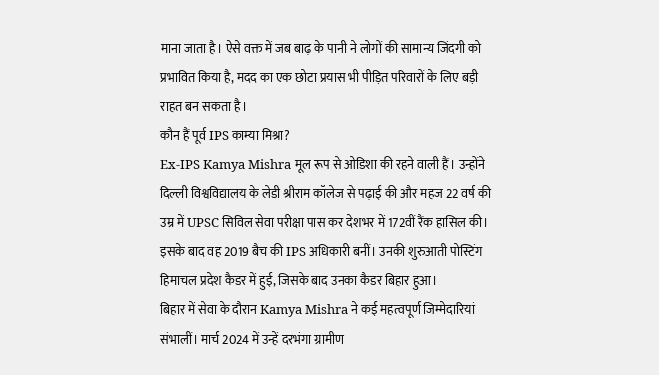माना जाता है। ऐसे वक्त में जब बाढ़ के पानी ने लोगों की सामान्य जिंदगी को प्रभावित किया है, मदद का एक छोटा प्रयास भी पीड़ित परिवारों के लिए बड़ी राहत बन सकता है।
कौन हैं पूर्व IPS काम्या मिश्रा?
Ex-IPS Kamya Mishra मूल रूप से ओडिशा की रहने वाली हैं। उन्होंने दिल्ली विश्वविद्यालय के लेडी श्रीराम कॉलेज से पढ़ाई की और महज 22 वर्ष की उम्र में UPSC सिविल सेवा परीक्षा पास कर देशभर में 172वीं रैंक हासिल की। इसके बाद वह 2019 बैच की IPS अधिकारी बनीं। उनकी शुरुआती पोस्टिंग हिमाचल प्रदेश कैडर में हुई, जिसके बाद उनका कैडर बिहार हुआ।
बिहार में सेवा के दौरान Kamya Mishra ने कई महत्वपूर्ण जिम्मेदारियां संभालीं। मार्च 2024 में उन्हें दरभंगा ग्रामीण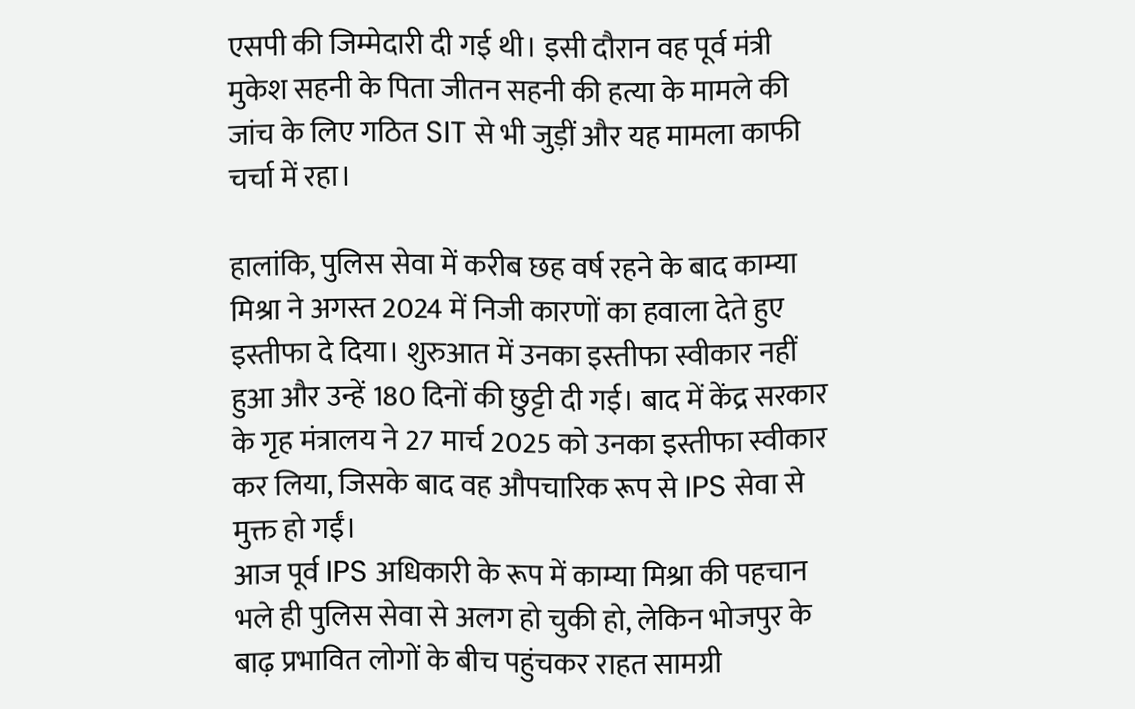एसपी की जिम्मेदारी दी गई थी। इसी दौरान वह पूर्व मंत्री मुकेश सहनी के पिता जीतन सहनी की हत्या के मामले की जांच के लिए गठित SIT से भी जुड़ीं और यह मामला काफी चर्चा में रहा।

हालांकि, पुलिस सेवा में करीब छह वर्ष रहने के बाद काम्या मिश्रा ने अगस्त 2024 में निजी कारणों का हवाला देते हुए इस्तीफा दे दिया। शुरुआत में उनका इस्तीफा स्वीकार नहीं हुआ और उन्हें 180 दिनों की छुट्टी दी गई। बाद में केंद्र सरकार के गृह मंत्रालय ने 27 मार्च 2025 को उनका इस्तीफा स्वीकार कर लिया, जिसके बाद वह औपचारिक रूप से IPS सेवा से मुक्त हो गईं।
आज पूर्व IPS अधिकारी के रूप में काम्या मिश्रा की पहचान भले ही पुलिस सेवा से अलग हो चुकी हो, लेकिन भोजपुर के बाढ़ प्रभावित लोगों के बीच पहुंचकर राहत सामग्री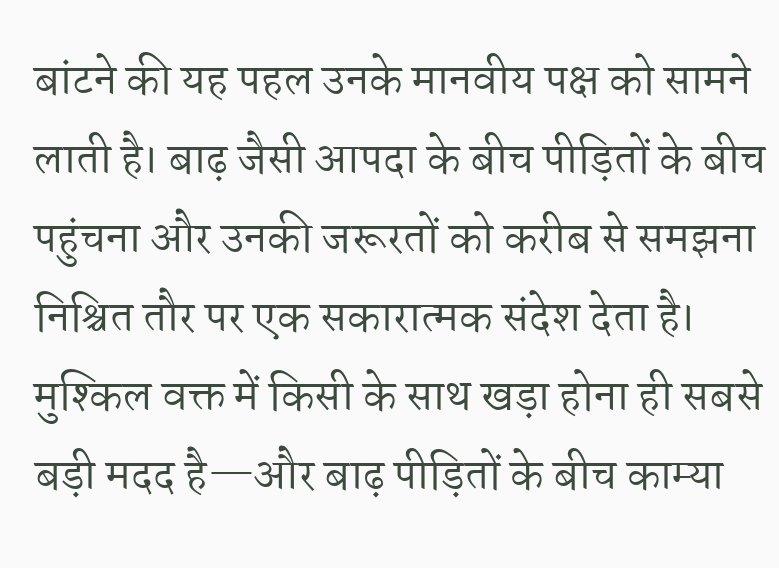बांटने की यह पहल उनके मानवीय पक्ष को सामने लाती है। बाढ़ जैसी आपदा के बीच पीड़ितों के बीच पहुंचना और उनकी जरूरतों को करीब से समझना निश्चित तौर पर एक सकारात्मक संदेश देता है।
मुश्किल वक्त में किसी के साथ खड़ा होना ही सबसे बड़ी मदद है—और बाढ़ पीड़ितों के बीच काम्या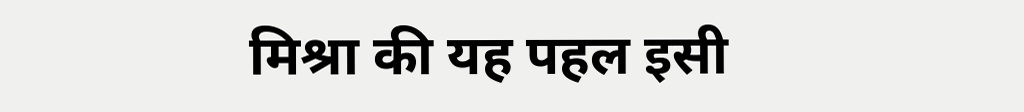मिश्रा की यह पहल इसी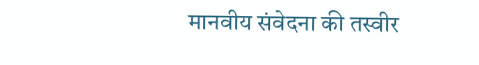मानवीय संवेदना की तस्वीर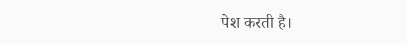पेश करती है।